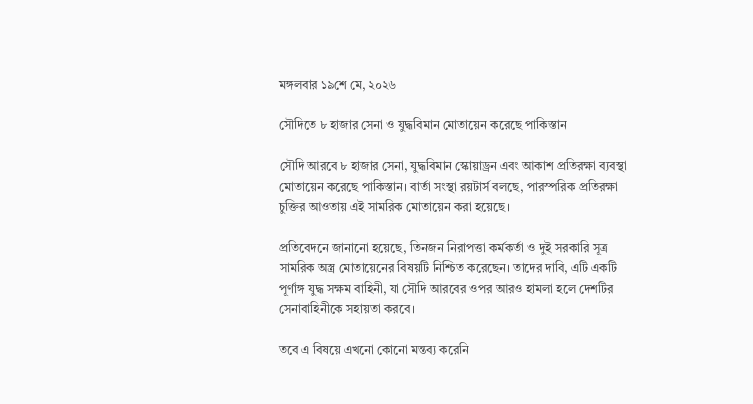মঙ্গলবার ১৯শে মে, ২০২৬

সৌদিতে ৮ হাজার সেনা ও যুদ্ধবিমান মোতায়েন করেছে পাকিস্তান

সৌদি আরবে ৮ হাজার সেনা, যুদ্ধবিমান স্কোয়াড্রন এবং আকাশ প্রতিরক্ষা ব্যবস্থা মোতায়েন করেছে পাকিস্তান। বার্তা সংস্থা রয়টার্স বলছে, পারস্পরিক প্রতিরক্ষা চুক্তির আওতায় এই সামরিক মোতায়েন করা হয়েছে।

প্রতিবেদনে জানানো হয়েছে, তিনজন নিরাপত্তা কর্মকর্তা ও দুই সরকারি সূত্র সামরিক অস্ত্র মোতায়েনের বিষয়টি নিশ্চিত করেছেন। তাদের দাবি, এটি একটি পূর্ণাঙ্গ যুদ্ধ সক্ষম বাহিনী, যা সৌদি আরবের ওপর আরও হামলা হলে দেশটির সেনাবাহিনীকে সহায়তা করবে।

তবে এ বিষয়ে এখনো কোনো মন্তব্য করেনি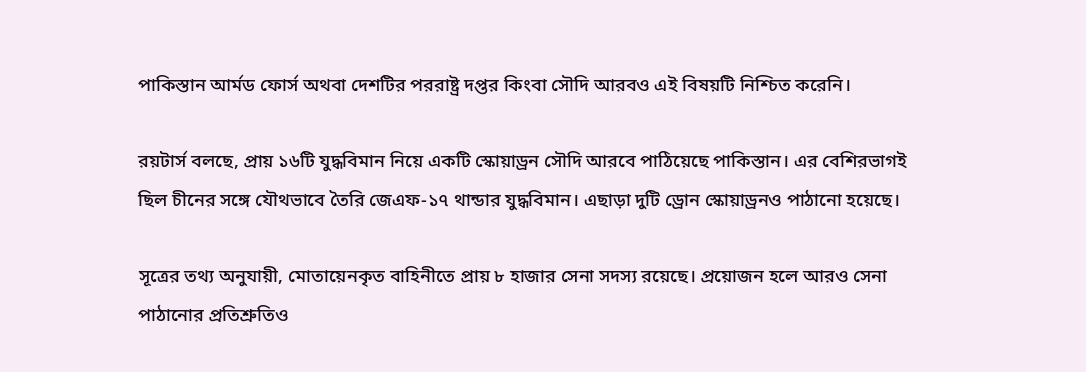পাকিস্তান আর্মড ফোর্স অথবা দেশটির পররাষ্ট্র দপ্তর কিংবা সৌদি আরবও এই বিষয়টি নিশ্চিত করেনি।

রয়টার্স বলছে, প্রায় ১৬টি যুদ্ধবিমান নিয়ে একটি স্কোয়াড্রন সৌদি আরবে পাঠিয়েছে পাকিস্তান। এর বেশিরভাগই ছিল চীনের সঙ্গে যৌথভাবে তৈরি জেএফ-১৭ থান্ডার যুদ্ধবিমান। এছাড়া দুটি ড্রোন স্কোয়াড্রনও পাঠানো হয়েছে।

সূত্রের তথ্য অনুযায়ী, মোতায়েনকৃত বাহিনীতে প্রায় ৮ হাজার সেনা সদস্য রয়েছে। প্রয়োজন হলে আরও সেনা পাঠানোর প্রতিশ্রুতিও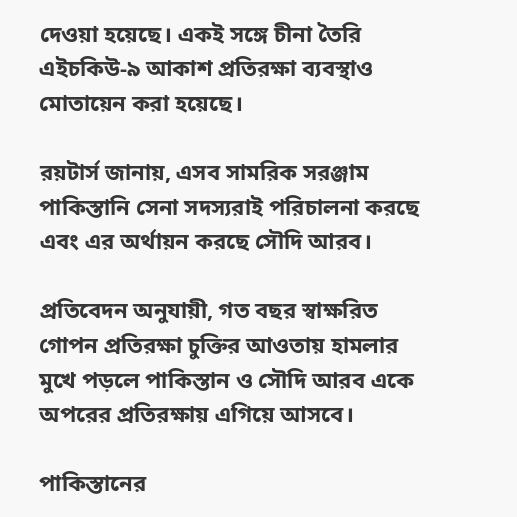দেওয়া হয়েছে। একই সঙ্গে চীনা তৈরি এইচকিউ-৯ আকাশ প্রতিরক্ষা ব্যবস্থাও মোতায়েন করা হয়েছে।

রয়টার্স জানায়, এসব সামরিক সরঞ্জাম পাকিস্তানি সেনা সদস্যরাই পরিচালনা করছে এবং এর অর্থায়ন করছে সৌদি আরব।

প্রতিবেদন অনুযায়ী, গত বছর স্বাক্ষরিত গোপন প্রতিরক্ষা চুক্তির আওতায় হামলার মুখে পড়লে পাকিস্তান ও সৌদি আরব একে অপরের প্রতিরক্ষায় এগিয়ে আসবে।

পাকিস্তানের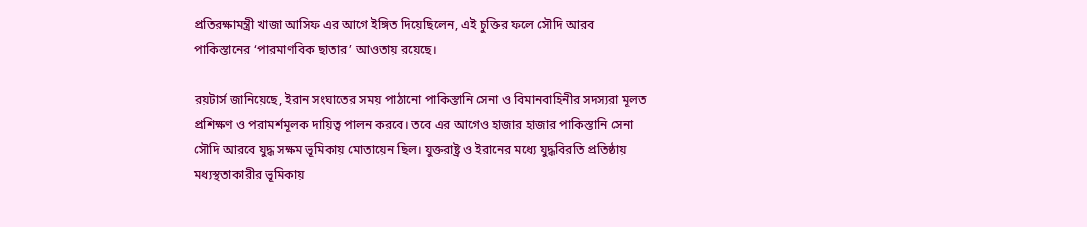প্রতিরক্ষামন্ত্রী খাজা আসিফ এর আগে ইঙ্গিত দিয়েছিলেন, এই চুক্তির ফলে সৌদি আরব পাকিস্তানের ‘পারমাণবিক ছাতার’ আওতায় রয়েছে।

রয়টার্স জানিয়েছে, ইরান সংঘাতের সময় পাঠানো পাকিস্তানি সেনা ও বিমানবাহিনীর সদস্যরা মূলত প্রশিক্ষণ ও পরামর্শমূলক দায়িত্ব পালন করবে। তবে এর আগেও হাজার হাজার পাকিস্তানি সেনা সৌদি আরবে যুদ্ধ সক্ষম ভূমিকায় মোতায়েন ছিল। যুক্তরাষ্ট্র ও ইরানের মধ্যে যুদ্ধবিরতি প্রতিষ্ঠায় মধ্যস্থতাকারীর ভূমিকায়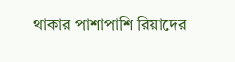থাকার পাশাপাশি রিয়াদের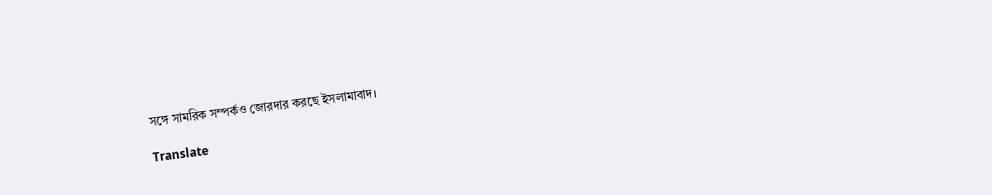সঙ্গে সামরিক সম্পর্কও জোরদার করছে ইসলামাবাদ।

Translate